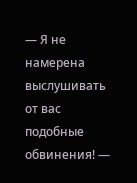— Я не намерена выслушивать от вас подобные обвинения! —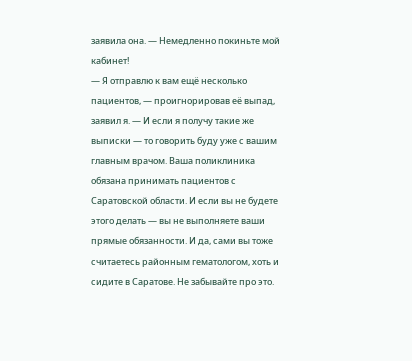заявила она. — Немедленно покиньте мой кабинет!
— Я отправлю к вам ещё несколько пациентов, — проигнорировав её выпад, заявил я. — И если я получу такие же выписки — то говорить буду уже с вашим главным врачом. Ваша поликлиника обязана принимать пациентов с Саратовской области. И если вы не будете этого делать — вы не выполняете ваши прямые обязанности. И да, сами вы тоже считаетесь районным гематологом, хоть и сидите в Саратове. Не забывайте про это.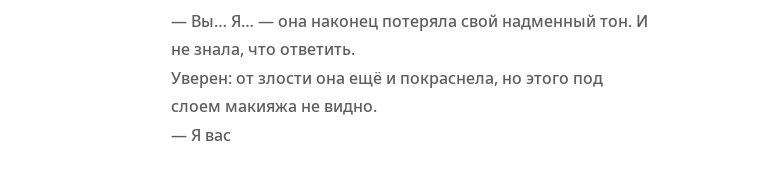— Вы… Я… — она наконец потеряла свой надменный тон. И не знала, что ответить.
Уверен: от злости она ещё и покраснела, но этого под слоем макияжа не видно.
— Я вас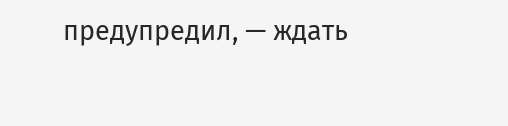предупредил, — ждать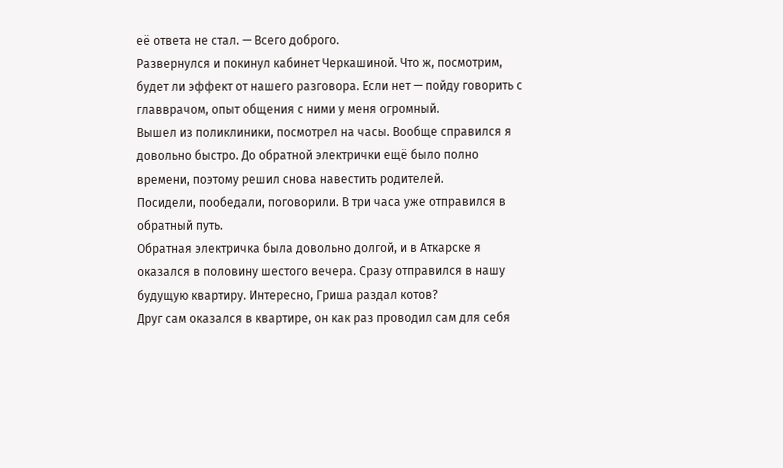её ответа не стал. — Всего доброго.
Развернулся и покинул кабинет Черкашиной. Что ж, посмотрим, будет ли эффект от нашего разговора. Если нет — пойду говорить с главврачом, опыт общения с ними у меня огромный.
Вышел из поликлиники, посмотрел на часы. Вообще справился я довольно быстро. До обратной электрички ещё было полно времени, поэтому решил снова навестить родителей.
Посидели, пообедали, поговорили. В три часа уже отправился в обратный путь.
Обратная электричка была довольно долгой, и в Аткарске я оказался в половину шестого вечера. Сразу отправился в нашу будущую квартиру. Интересно, Гриша раздал котов?
Друг сам оказался в квартире, он как раз проводил сам для себя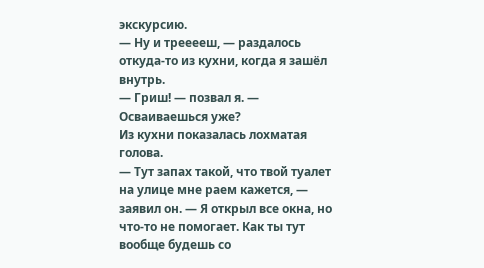экскурсию.
— Ну и трееееш, — раздалось откуда-то из кухни, когда я зашёл внутрь.
— Гриш! — позвал я. — Осваиваешься уже?
Из кухни показалась лохматая голова.
— Тут запах такой, что твой туалет на улице мне раем кажется, — заявил он. — Я открыл все окна, но что-то не помогает. Как ты тут вообще будешь со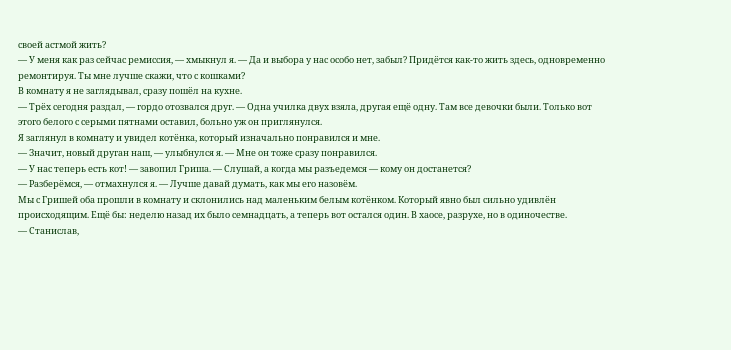своей астмой жить?
— У меня как раз сейчас ремиссия, — хмыкнул я. — Да и выбора у нас особо нет, забыл? Придётся как-то жить здесь, одновременно ремонтируя. Ты мне лучше скажи, что с кошками?
В комнату я не заглядывал, сразу пошёл на кухне.
— Трёх сегодня раздал, — гордо отозвался друг. — Одна училка двух взяла, другая ещё одну. Там все девочки были. Только вот этого белого с серыми пятнами оставил, больно уж он приглянулся.
Я заглянул в комнату и увидел котёнка, который изначально понравился и мне.
— Значит, новый друган наш, — улыбнулся я. — Мне он тоже сразу понравился.
— У нас теперь есть кот! — завопил Гриша. — Слушай, а когда мы разъедемся — кому он достанется?
— Разберёмся, — отмахнулся я. — Лучше давай думать, как мы его назовём.
Мы с Гришей оба прошли в комнату и склонились над маленьким белым котёнком. Который явно был сильно удивлён происходящим. Ещё бы: неделю назад их было семнадцать, а теперь вот остался один. В хаосе, разрухе, но в одиночестве.
— Станислав,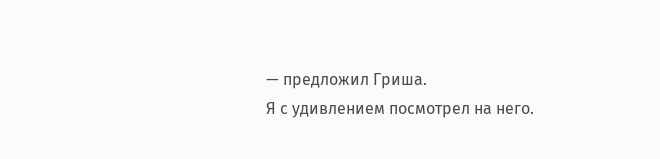— предложил Гриша.
Я с удивлением посмотрел на него.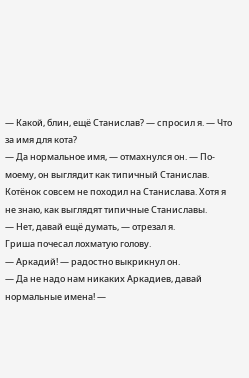— Какой, блин, ещё Станислав? — спросил я. — Что за имя для кота?
— Да нормальное имя, — отмахнулся он. — По-моему, он выглядит как типичный Станислав.
Котёнок совсем не походил на Станислава. Хотя я не знаю, как выглядят типичные Станиславы.
— Нет, давай ещё думать, — отрезал я.
Гриша почесал лохматую голову.
— Аркадий! — радостно выкрикнул он.
— Да не надо нам никаких Аркадиев, давай нормальные имена! —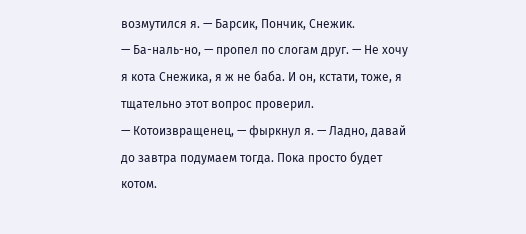возмутился я. — Барсик, Пончик, Снежик.
— Ба-наль-но, — пропел по слогам друг. — Не хочу я кота Снежика, я ж не баба. И он, кстати, тоже, я тщательно этот вопрос проверил.
— Котоизвращенец, — фыркнул я. — Ладно, давай до завтра подумаем тогда. Пока просто будет котом.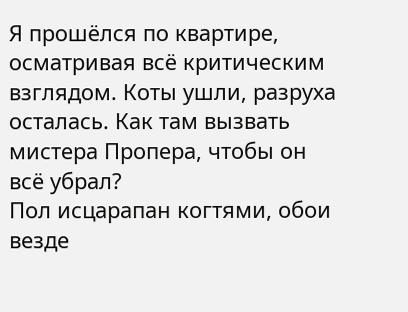Я прошёлся по квартире, осматривая всё критическим взглядом. Коты ушли, разруха осталась. Как там вызвать мистера Пропера, чтобы он всё убрал?
Пол исцарапан когтями, обои везде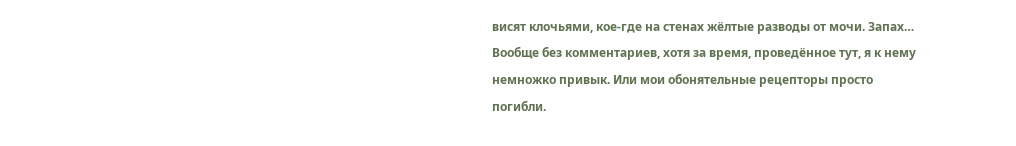висят клочьями, кое-где на стенах жёлтые разводы от мочи. Запах… Вообще без комментариев, хотя за время, проведённое тут, я к нему немножко привык. Или мои обонятельные рецепторы просто погибли.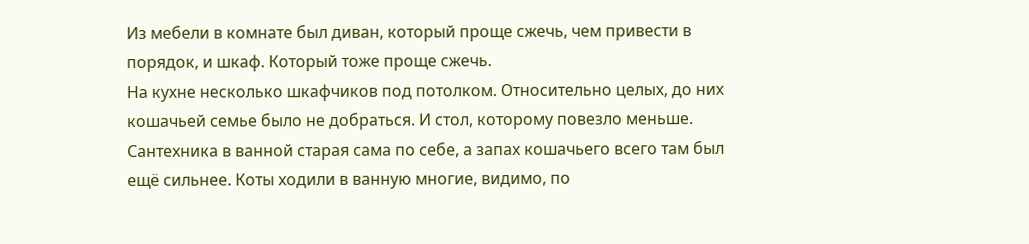Из мебели в комнате был диван, который проще сжечь, чем привести в порядок, и шкаф. Который тоже проще сжечь.
На кухне несколько шкафчиков под потолком. Относительно целых, до них кошачьей семье было не добраться. И стол, которому повезло меньше. Сантехника в ванной старая сама по себе, а запах кошачьего всего там был ещё сильнее. Коты ходили в ванную многие, видимо, по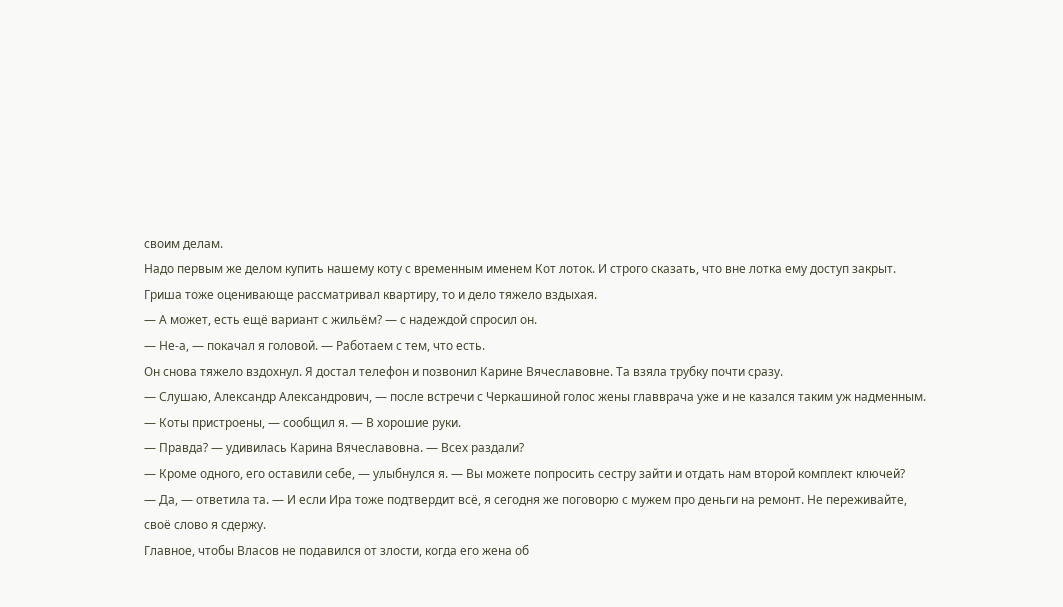своим делам.
Надо первым же делом купить нашему коту с временным именем Кот лоток. И строго сказать, что вне лотка ему доступ закрыт.
Гриша тоже оценивающе рассматривал квартиру, то и дело тяжело вздыхая.
— А может, есть ещё вариант с жильём? — с надеждой спросил он.
— Не-а, — покачал я головой. — Работаем с тем, что есть.
Он снова тяжело вздохнул. Я достал телефон и позвонил Карине Вячеславовне. Та взяла трубку почти сразу.
— Слушаю, Александр Александрович, — после встречи с Черкашиной голос жены главврача уже и не казался таким уж надменным.
— Коты пристроены, — сообщил я. — В хорошие руки.
— Правда? — удивилась Карина Вячеславовна. — Всех раздали?
— Кроме одного, его оставили себе, — улыбнулся я. — Вы можете попросить сестру зайти и отдать нам второй комплект ключей?
— Да, — ответила та. — И если Ира тоже подтвердит всё, я сегодня же поговорю с мужем про деньги на ремонт. Не переживайте, своё слово я сдержу.
Главное, чтобы Власов не подавился от злости, когда его жена об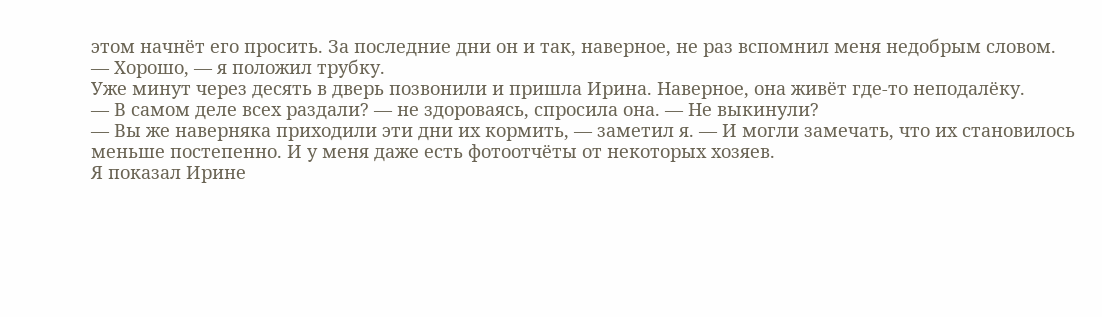этом начнёт его просить. За последние дни он и так, наверное, не раз вспомнил меня недобрым словом.
— Хорошо, — я положил трубку.
Уже минут через десять в дверь позвонили и пришла Ирина. Наверное, она живёт где-то неподалёку.
— В самом деле всех раздали? — не здороваясь, спросила она. — Не выкинули?
— Вы же наверняка приходили эти дни их кормить, — заметил я. — И могли замечать, что их становилось меньше постепенно. И у меня даже есть фотоотчёты от некоторых хозяев.
Я показал Ирине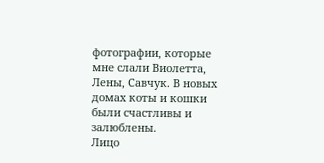фотографии, которые мне слали Виолетта, Лены, Савчук. В новых домах коты и кошки были счастливы и залюблены.
Лицо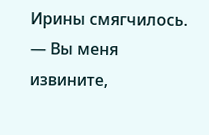Ирины смягчилось.
— Вы меня извините,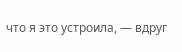что я это устроила, — вдруг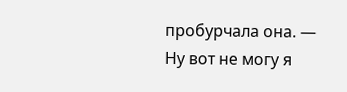пробурчала она. — Ну вот не могу я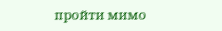пройти мимо